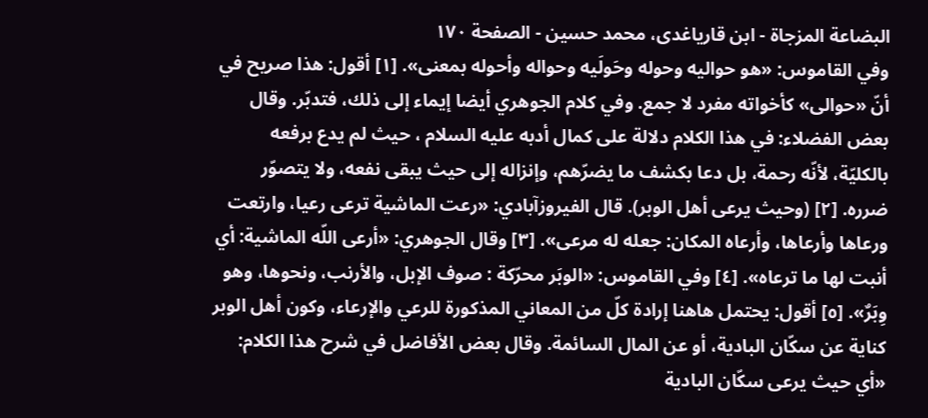البضاعة المزجاة - ابن قاریاغدی، محمد حسین - الصفحة ١٧٠
وفي القاموس: «هو حواليه وحوله وحَولَيه وحواله وأحوله بمعنى». [١] أقول: هذا صريح في أنّ «حوالى» كأخواته مفرد لا جمع. وفي كلام الجوهري أيضا إيماء إلى ذلك، فتدبّر. وقال بعض الفضلاء: في هذا الكلام دلالة على كمال أدبه عليه السلام ، حيث لم يدع برفعه بالكليّة، لأنّه رحمة، بل دعا بكشف ما يضرّهم، وإنزاله إلى حيث يبقى نفعه، ولا يتصوّر ضرره. [٢] (وحيث يرعى أهل الوبر). قال الفيروزآبادي: «رعت الماشية ترعى رعيا، وارتعت ورعاها وأرعاها، وأرعاه المكان: جعله له مرعى». [٣] وقال الجوهري: «أرعى اللّه الماشية: أي أنبت لها ما ترعاه». [٤] وفي القاموس: «الوبَر محرّكة : صوف الإبل، والأرنب، ونحوها، وهو وِبَرٌ». [٥] أقول: يحتمل هاهنا إرادة كلّ من المعاني المذكورة للرعي والإرعاء، وكون أهل الوبر كناية عن سكّان البادية، أو عن المال السائمة. وقال بعض الأفاضل في شرح هذا الكلام: «أي حيث يرعى سكّان البادية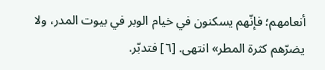أنعامهم؛ فإنّهم يسكنون في خيام الوبر في بيوت المدر، ولا يضرّهم كثرة المطر» انتهى. [٦] فتدبّر.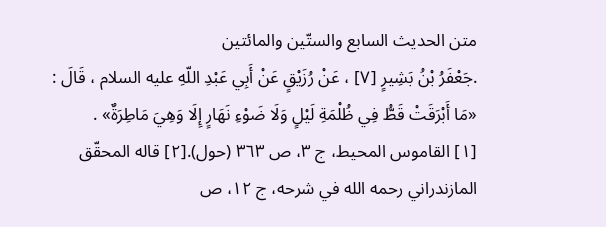متن الحديث السابع والستّين والمائتين
.جَعْفَرُ بْنُ بَشِيرٍ [٧] ، عَنْ رُزَيْقٍ عَنْ أَبِي عَبْدِ اللّهِ عليه السلام ، قَالَ : «مَا أَبْرَقَتْ قَطُّ فِي ظُلْمَةِ لَيْلٍ وَلَا ضَوْءِ نَهَارٍ إِلَا وَهِيَ مَاطِرَةٌ» .
[١] القاموس المحيط، ج ٣، ص ٣٦٣ (حول).[٢] قاله المحقّق المازندراني رحمه الله في شرحه، ج ١٢، ص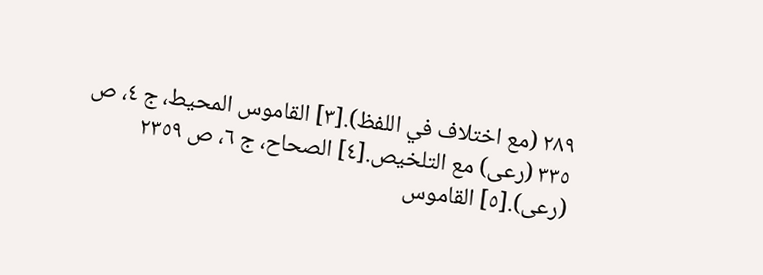٢٨٩ (مع اختلاف في اللفظ).[٣] القاموس المحيط، ج ٤، ص ٣٣٥ (رعى) مع التلخيص.[٤] الصحاح، ج ٦، ص ٢٣٥٩ (رعى).[٥] القاموس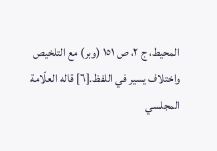المحيط، ج ٢، ص ١٥١ (وبر) مع التلخيص واختلاف يسير في اللفظ.[٦] قاله العلّامة المجلسي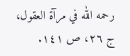رحمه الله في مرآة العقول، ج ٢٦، ص ١٤١.